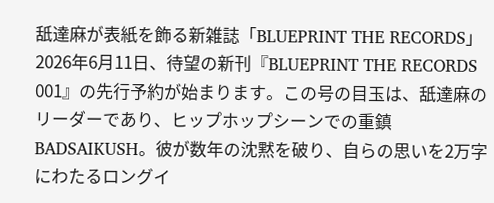舐達麻が表紙を飾る新雑誌「BLUEPRINT THE RECORDS」
2026年6月11日、待望の新刊『BLUEPRINT THE RECORDS 001』の先行予約が始まります。この号の目玉は、舐達麻のリーダーであり、ヒップホップシーンでの重鎮BADSAIKUSH。彼が数年の沈黙を破り、自らの思いを2万字にわたるロングイ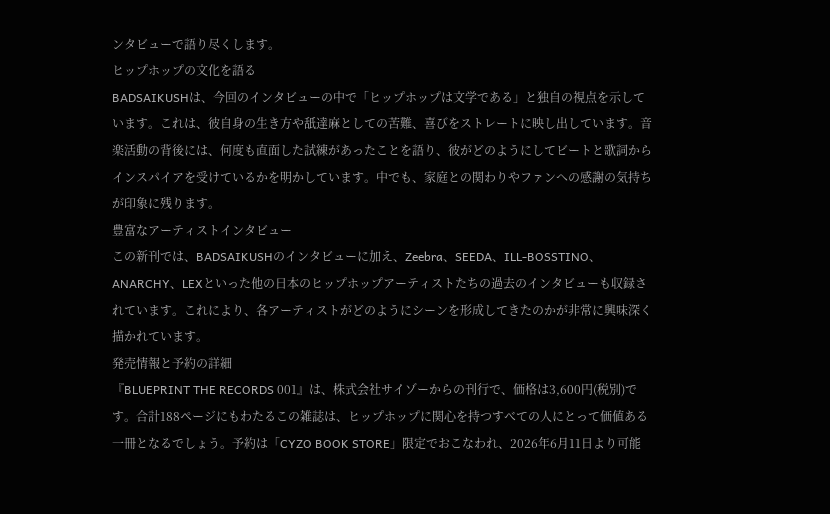ンタビューで語り尽くします。
ヒップホップの文化を語る
BADSAIKUSHは、今回のインタビューの中で「ヒップホップは文学である」と独自の視点を示しています。これは、彼自身の生き方や舐達麻としての苦難、喜びをストレートに映し出しています。音楽活動の背後には、何度も直面した試練があったことを語り、彼がどのようにしてビートと歌詞からインスパイアを受けているかを明かしています。中でも、家庭との関わりやファンへの感謝の気持ちが印象に残ります。
豊富なアーティストインタビュー
この新刊では、BADSAIKUSHのインタビューに加え、Zeebra、SEEDA、ILL-BOSSTINO、ANARCHY、LEXといった他の日本のヒップホップアーティストたちの過去のインタビューも収録されています。これにより、各アーティストがどのようにシーンを形成してきたのかが非常に興味深く描かれています。
発売情報と予約の詳細
『BLUEPRINT THE RECORDS 001』は、株式会社サイゾーからの刊行で、価格は3,600円(税別)です。合計188ページにもわたるこの雑誌は、ヒップホップに関心を持つすべての人にとって価値ある一冊となるでしょう。予約は「CYZO BOOK STORE」限定でおこなわれ、2026年6月11日より可能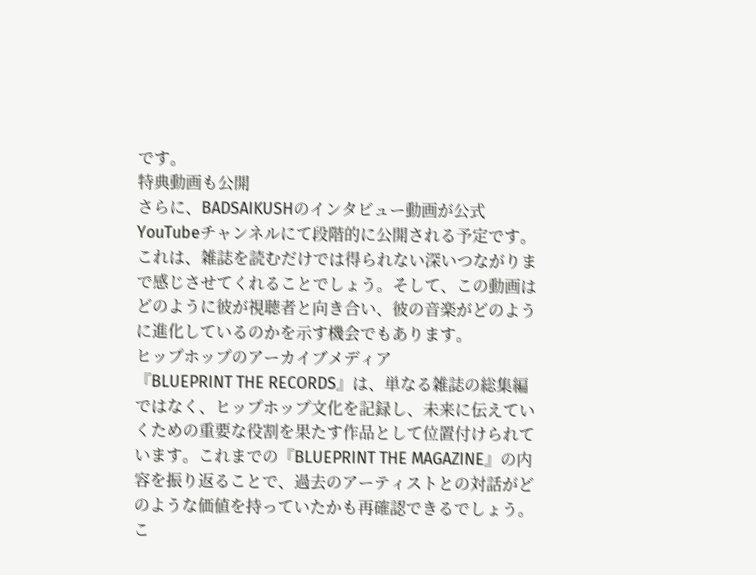です。
特典動画も公開
さらに、BADSAIKUSHのインタビュー動画が公式YouTubeチャンネルにて段階的に公開される予定です。これは、雑誌を読むだけでは得られない深いつながりまで感じさせてくれることでしょう。そして、この動画はどのように彼が視聴者と向き合い、彼の音楽がどのように進化しているのかを示す機会でもあります。
ヒップホップのアーカイブメディア
『BLUEPRINT THE RECORDS』は、単なる雑誌の総集編ではなく、ヒップホップ文化を記録し、未来に伝えていくための重要な役割を果たす作品として位置付けられています。これまでの『BLUEPRINT THE MAGAZINE』の内容を振り返ることで、過去のアーティストとの対話がどのような価値を持っていたかも再確認できるでしょう。
こ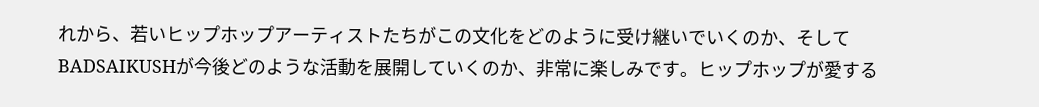れから、若いヒップホップアーティストたちがこの文化をどのように受け継いでいくのか、そしてBADSAIKUSHが今後どのような活動を展開していくのか、非常に楽しみです。ヒップホップが愛する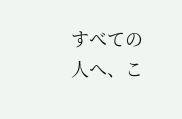すべての人へ、こ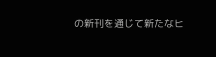の新刊を通じて新たなヒ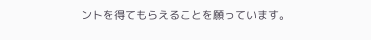ントを得てもらえることを願っています。